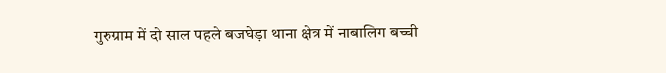गुरुग्राम में दो साल पहले बजघेड़ा थाना क्षेत्र में नाबालिग बच्ची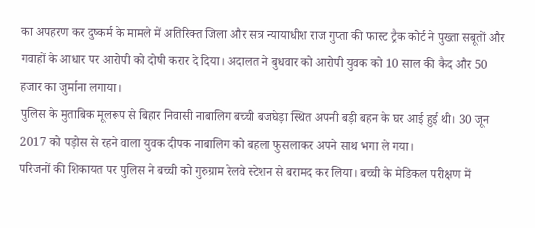का अपहरण कर दुष्कर्म के मामले में अतिरिक्त जिला और सत्र न्यायाधीश राज गुप्ता की फास्ट ट्रैक कोर्ट ने पुख्ता सबूतों और गवाहों के आधार पर आरोपी को दोषी करार दे दिया। अदालत ने बुधवार को आरोपी युवक को 10 साल की कैद और 50 हजार का जुर्माना लगाया।
पुलिस के मुताबिक मूलरूप से बिहार निवासी नाबालिग बच्ची बजघेड़ा स्थित अपनी बड़ी बहन के घर आई हुई थी। 30 जून 2017 को पड़ोस से रहने वाला युवक दीपक नाबालिग को बहला फुसलाकर अपने साथ भगा ले गया।
परिजनों की शिकायत पर पुलिस ने बच्ची को गुरुग्राम रेलवे स्टेशन से बरामद कर लिया। बच्ची के मेडिकल परीक्षण में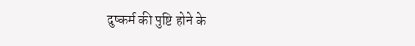दुष्कर्म की पुष्टि होने के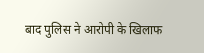बाद पुलिस ने आरोपी के खिलाफ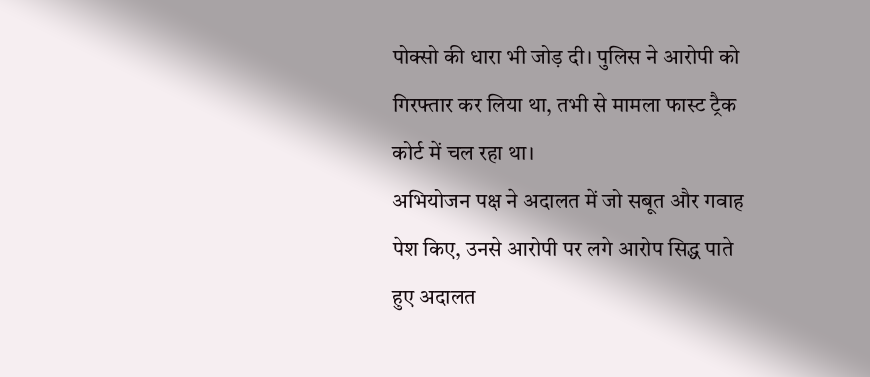पोक्सो की धारा भी जोड़ दी। पुलिस ने आरोपी को गिरफ्तार कर लिया था, तभी से मामला फास्ट ट्रैक कोर्ट में चल रहा था।
अभियोजन पक्ष ने अदालत में जो सबूत और गवाह पेश किए, उनसे आरोपी पर लगे आरोप सिद्ध पाते हुए अदालत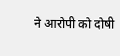ने आरोपी को दोषी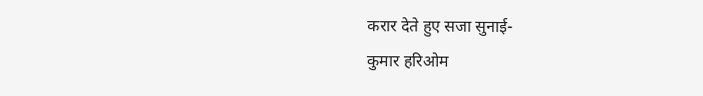करार देते हुए सजा सुनाई-
कुमार हरिओम